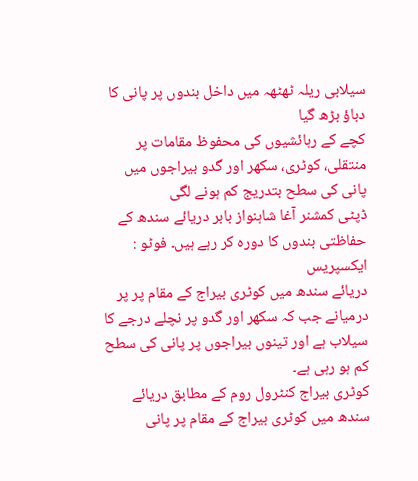سیلابی ریلہ ٹھٹھہ میں داخل بندوں پر پانی کا دباؤ بڑھ گیا
کچے کے رہائشیوں کی محفوظ مقامات پر منتقلی، کوٹری، سکھر اور گدو بیراجوں میں پانی کی سطح بتدریج کم ہونے لگی
ڈپٹی کمشنر آغا شاہنواز بابر دریائے سندھ کے حفاظتی بندوں کا دورہ کر رہے ہیں۔ فوٹو : ایکسپریس
دریائے سندھ میں کوٹری بیراج کے مقام پر پر درمیانے جب کہ سکھر اور گدو پر نچلے درجے کا سیلاب ہے اور تینوں بیراجوں پر پانی کی سطح کم ہو رہی ہے۔
کوٹری بیراج کنٹرول روم کے مطابق دریائے سندھ میں کوٹری بیراج کے مقام پر پانی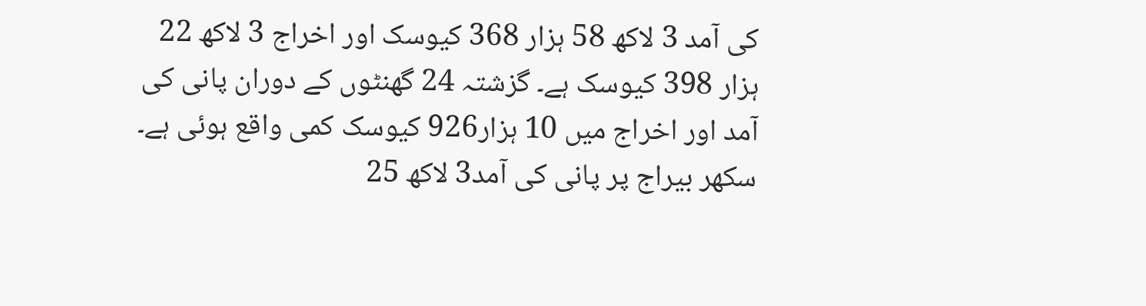کی آمد 3 لاکھ 58 ہزار 368 کیوسک اور اخراج 3 لاکھ 22 ہزار 398 کیوسک ہے۔ گزشتہ 24 گھنٹوں کے دوران پانی کی آمد اور اخراج میں 10 ہزار926 کیوسک کمی واقع ہوئی ہے۔ سکھر بیراج پر پانی کی آمد3 لاکھ 25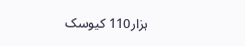ہزار110 کیوسک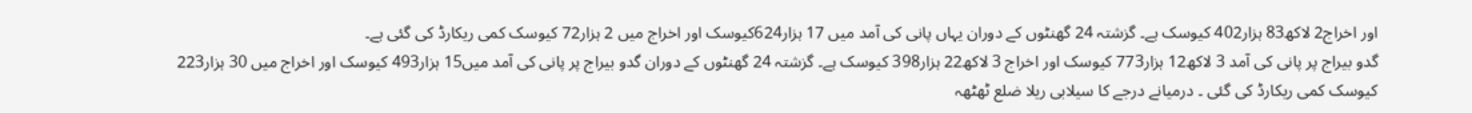اور اخراج2 لاکھ83 ہزار402 کیوسک ہے۔ گزشتہ 24 گھنٹوں کے دوران یہاں پانی کی آمد میں 17 ہزار624کیوسک اور اخراج میں 2 ہزار72 کیوسک کمی ریکارڈ کی گئی ہے۔
گدو بیراج پر پانی کی آمد 3 لاکھ12 ہزار773 کیوسک اور اخراج 3 لاکھ22 ہزار398 کیوسک ہے۔ گزشتہ 24 گھنٹوں کے دوران گدو بیراج پر پانی کی آمد میں15 ہزار493 کیوسک اور اخراج میں 30 ہزار223 کیوسک کمی ریکارڈ کی گئی ۔ درمیانے درجے کا سیلابی ریلا ضلع ٹھٹھہ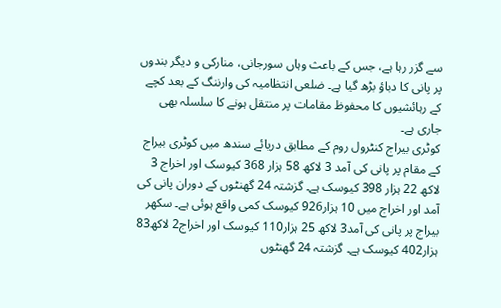سے گزر رہا ہے، جس کے باعث وہاں سورجانی، منارکی و دیگر بندوں پر پانی کا دباؤ بڑھ گیا ہے۔ ضلعی انتظامیہ کی وارننگ کے بعد کچے کے رہائشیوں کا محفوظ مقامات پر منتقل ہونے کا سلسلہ بھی جاری ہے۔
کوٹری بیراج کنٹرول روم کے مطابق دریائے سندھ میں کوٹری بیراج کے مقام پر پانی کی آمد 3 لاکھ 58 ہزار 368 کیوسک اور اخراج 3 لاکھ 22 ہزار 398 کیوسک ہے۔ گزشتہ 24 گھنٹوں کے دوران پانی کی آمد اور اخراج میں 10 ہزار926 کیوسک کمی واقع ہوئی ہے۔ سکھر بیراج پر پانی کی آمد3 لاکھ 25 ہزار110 کیوسک اور اخراج2 لاکھ83 ہزار402 کیوسک ہے۔ گزشتہ 24 گھنٹوں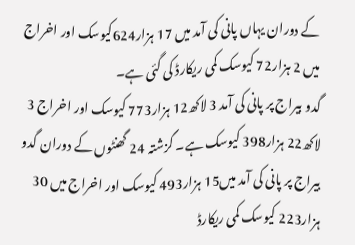کے دوران یہاں پانی کی آمد میں 17 ہزار624کیوسک اور اخراج میں 2 ہزار72 کیوسک کمی ریکارڈ کی گئی ہے۔
گدو بیراج پر پانی کی آمد 3 لاکھ12 ہزار773 کیوسک اور اخراج 3 لاکھ22 ہزار398 کیوسک ہے۔ گزشتہ 24 گھنٹوں کے دوران گدو بیراج پر پانی کی آمد میں15 ہزار493 کیوسک اور اخراج میں 30 ہزار223 کیوسک کمی ریکارڈ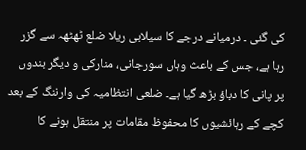کی گئی ۔ درمیانے درجے کا سیلابی ریلا ضلع ٹھٹھہ سے گزر رہا ہے، جس کے باعث وہاں سورجانی، منارکی و دیگر بندوں پر پانی کا دباؤ بڑھ گیا ہے۔ ضلعی انتظامیہ کی وارننگ کے بعد کچے کے رہائشیوں کا محفوظ مقامات پر منتقل ہونے کا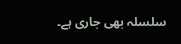سلسلہ بھی جاری ہے۔